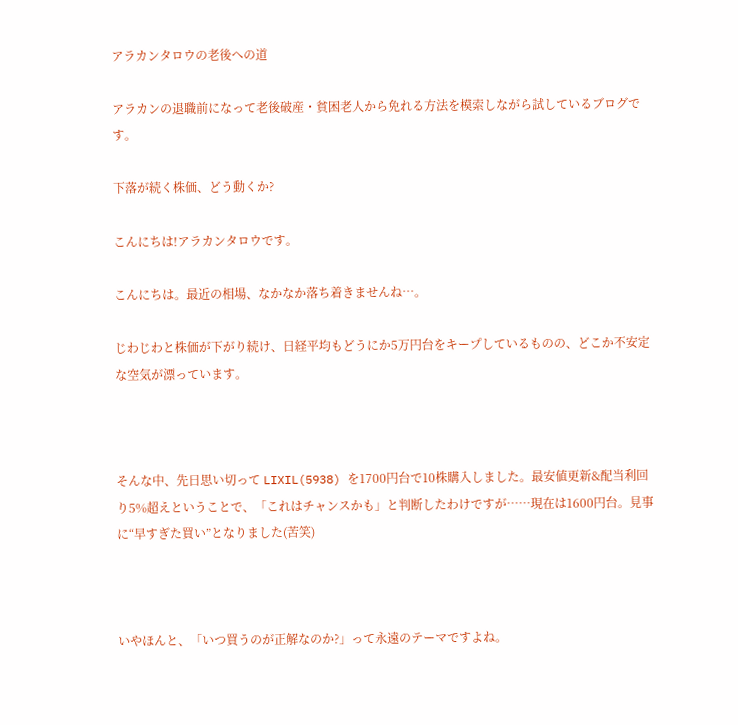アラカンタロウの老後への道

アラカンの退職前になって老後破産・貧困老人から免れる方法を模索しながら試しているブログです。

下落が続く株価、どう動くか?

こんにちは!アラカンタロウです。

こんにちは。最近の相場、なかなか落ち着きませんね…。

じわじわと株価が下がり続け、日経平均もどうにか5万円台をキープしているものの、どこか不安定な空気が漂っています。



そんな中、先日思い切って LIXIL(5938) を1700円台で10株購入しました。最安値更新&配当利回り5%超えということで、「これはチャンスかも」と判断したわけですが……現在は1600円台。見事に“早すぎた買い”となりました(苦笑)



いやほんと、「いつ買うのが正解なのか?」って永遠のテーマですよね。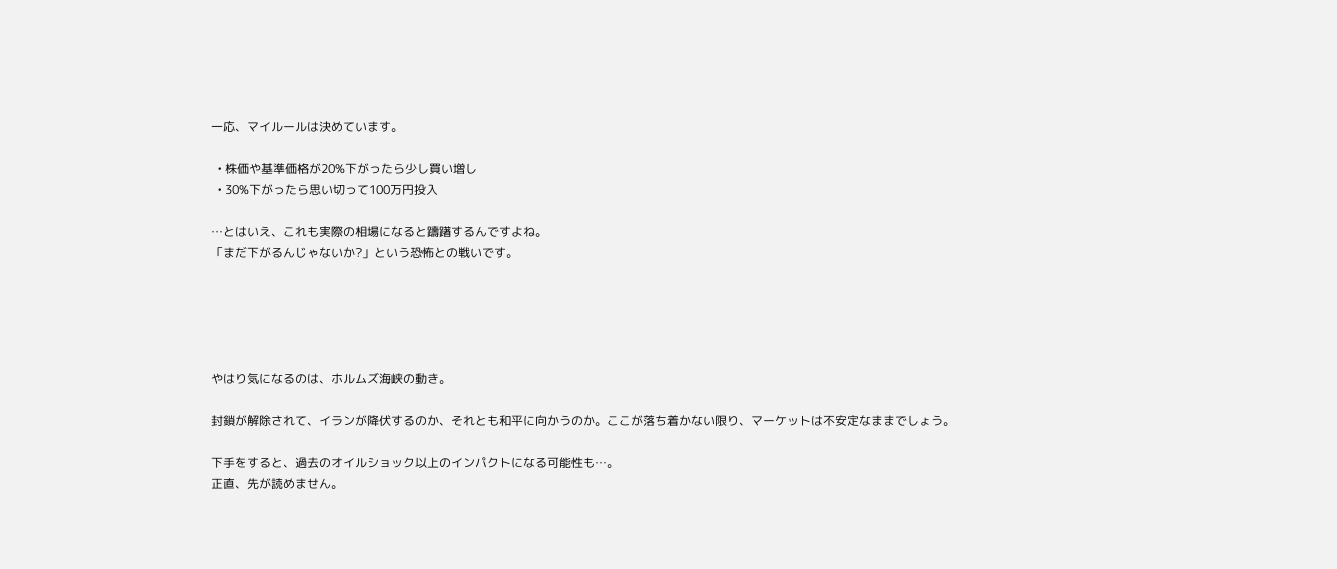一応、マイルールは決めています。

  • 株価や基準価格が20%下がったら少し買い増し
  • 30%下がったら思い切って100万円投入

…とはいえ、これも実際の相場になると躊躇するんですよね。
「まだ下がるんじゃないか?」という恐怖との戦いです。





やはり気になるのは、ホルムズ海峡の動き。

封鎖が解除されて、イランが降伏するのか、それとも和平に向かうのか。ここが落ち着かない限り、マーケットは不安定なままでしょう。

下手をすると、過去のオイルショック以上のインパクトになる可能性も…。
正直、先が読めません。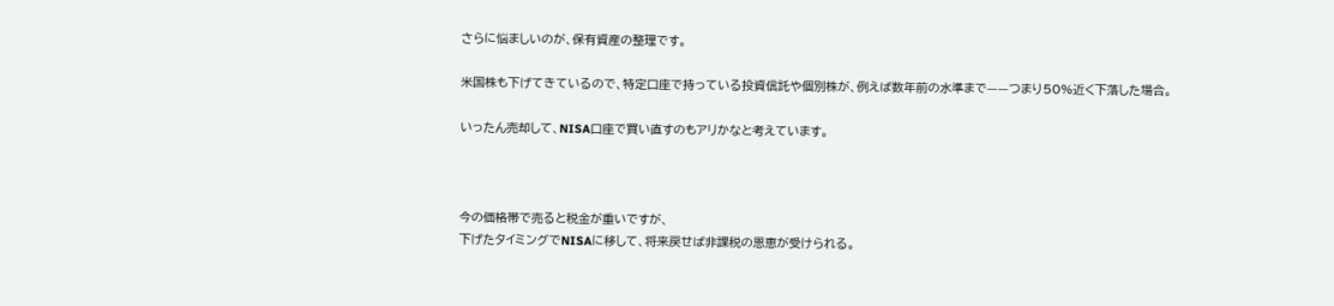さらに悩ましいのが、保有資産の整理です。

米国株も下げてきているので、特定口座で持っている投資信託や個別株が、例えば数年前の水準まで——つまり50%近く下落した場合。

いったん売却して、NISA口座で買い直すのもアリかなと考えています。



今の価格帯で売ると税金が重いですが、
下げたタイミングでNISAに移して、将来戻せば非課税の恩恵が受けられる。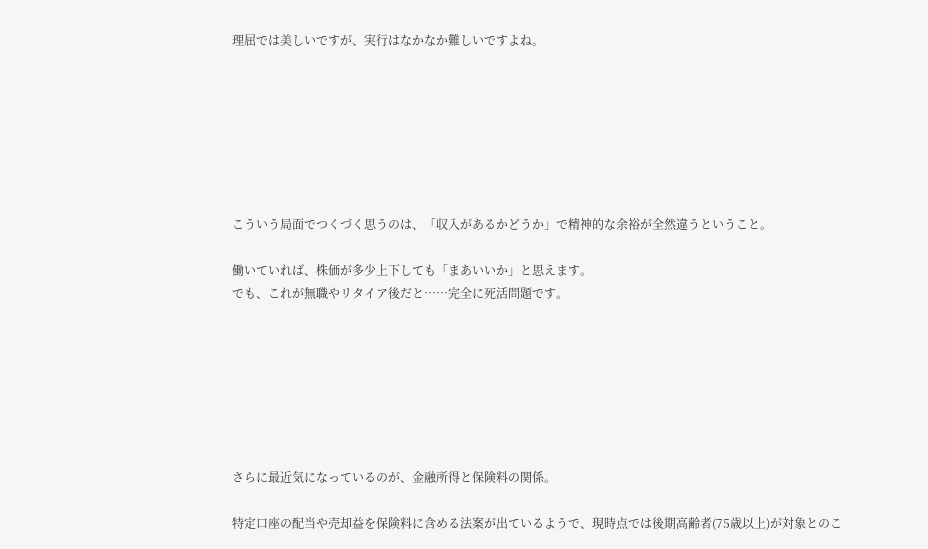理屈では美しいですが、実行はなかなか難しいですよね。







こういう局面でつくづく思うのは、「収入があるかどうか」で精神的な余裕が全然違うということ。

働いていれば、株価が多少上下しても「まあいいか」と思えます。
でも、これが無職やリタイア後だと……完全に死活問題です。







さらに最近気になっているのが、金融所得と保険料の関係。

特定口座の配当や売却益を保険料に含める法案が出ているようで、現時点では後期高齢者(75歳以上)が対象とのこ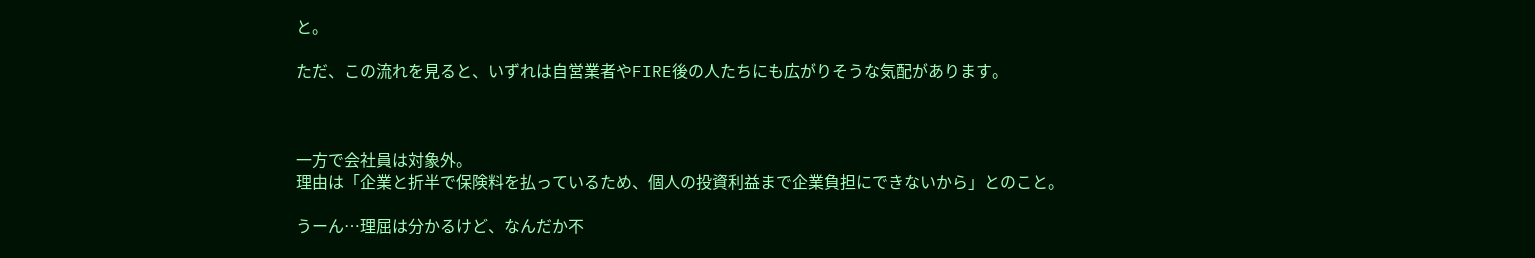と。

ただ、この流れを見ると、いずれは自営業者やFIRE後の人たちにも広がりそうな気配があります。



一方で会社員は対象外。
理由は「企業と折半で保険料を払っているため、個人の投資利益まで企業負担にできないから」とのこと。

うーん…理屈は分かるけど、なんだか不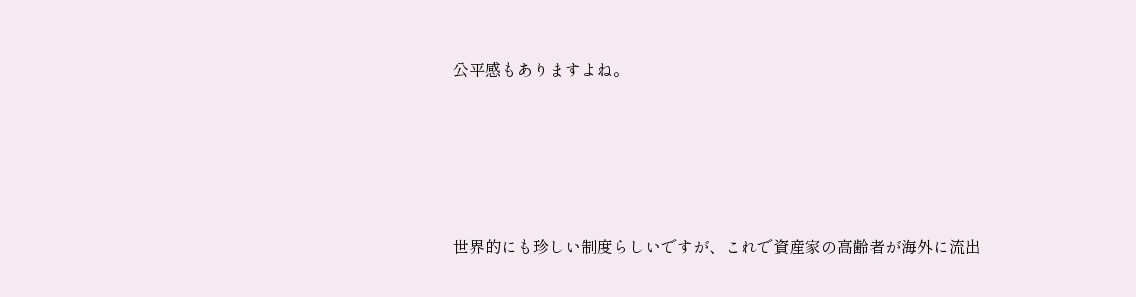公平感もありますよね。







世界的にも珍しい制度らしいですが、これで資産家の高齢者が海外に流出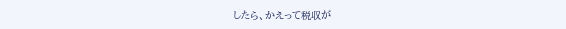したら、かえって税収が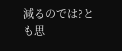減るのでは?とも思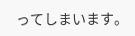ってしまいます。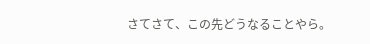さてさて、この先どうなることやら。